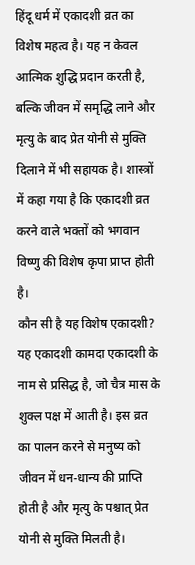हिंदू धर्म में एकादशी व्रत का विशेष महत्व है। यह न केवल आत्मिक शुद्धि प्रदान करती है, बल्कि जीवन में समृद्धि लाने और मृत्यु के बाद प्रेत योनी से मुक्ति दिलाने में भी सहायक है। शास्त्रों में कहा गया है कि एकादशी व्रत करने वाले भक्तों को भगवान विष्णु की विशेष कृपा प्राप्त होती है।
कौन सी है यह विशेष एकादशी?
यह एकादशी कामदा एकादशी के नाम से प्रसिद्ध है, जो चैत्र मास के शुक्ल पक्ष में आती है। इस व्रत का पालन करने से मनुष्य को जीवन में धन-धान्य की प्राप्ति होती है और मृत्यु के पश्चात् प्रेत योनी से मुक्ति मिलती है।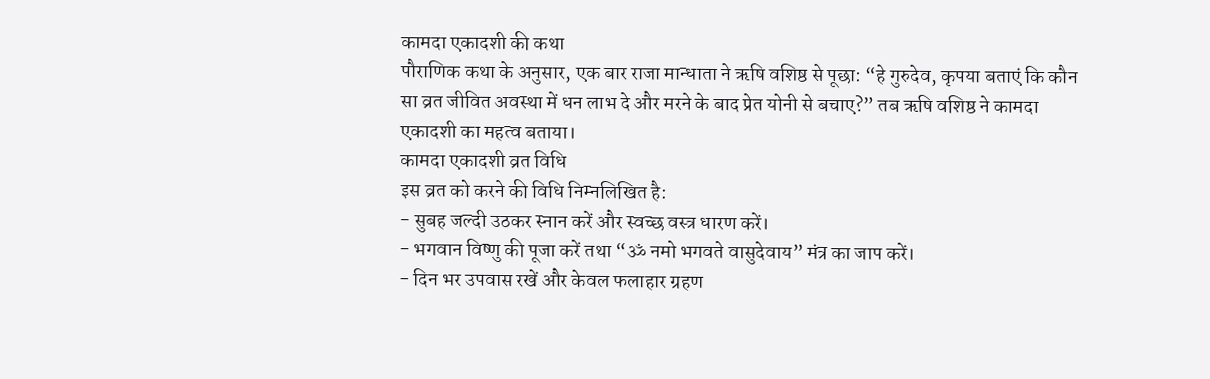कामदा एकादशी की कथा
पौराणिक कथा के अनुसार, एक बार राजा मान्धाता ने ऋषि वशिष्ठ से पूछा: “हे गुरुदेव, कृपया बताएं कि कौन सा व्रत जीवित अवस्था में धन लाभ दे और मरने के बाद प्रेत योनी से बचाए?” तब ऋषि वशिष्ठ ने कामदा एकादशी का महत्व बताया।
कामदा एकादशी व्रत विधि
इस व्रत को करने की विधि निम्नलिखित है:
- सुबह जल्दी उठकर स्नान करें और स्वच्छ वस्त्र धारण करें।
- भगवान विष्णु की पूजा करें तथा “ॐ नमो भगवते वासुदेवाय” मंत्र का जाप करें।
- दिन भर उपवास रखें और केवल फलाहार ग्रहण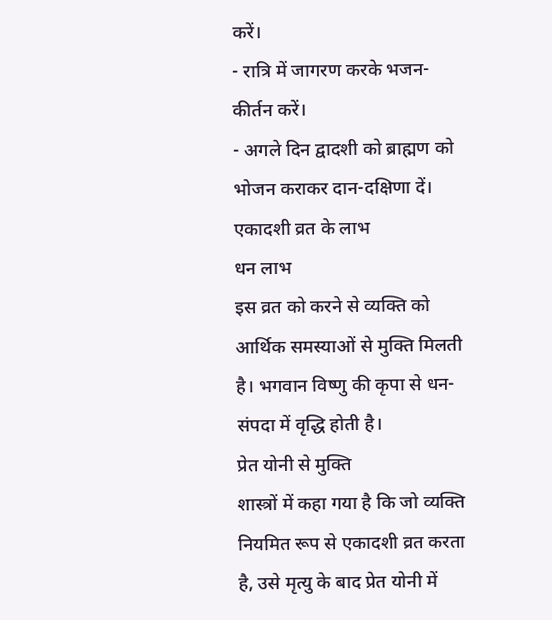करें।
- रात्रि में जागरण करके भजन-कीर्तन करें।
- अगले दिन द्वादशी को ब्राह्मण को भोजन कराकर दान-दक्षिणा दें।
एकादशी व्रत के लाभ
धन लाभ
इस व्रत को करने से व्यक्ति को आर्थिक समस्याओं से मुक्ति मिलती है। भगवान विष्णु की कृपा से धन-संपदा में वृद्धि होती है।
प्रेत योनी से मुक्ति
शास्त्रों में कहा गया है कि जो व्यक्ति नियमित रूप से एकादशी व्रत करता है, उसे मृत्यु के बाद प्रेत योनी में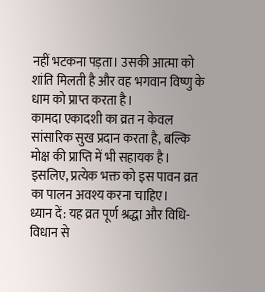नहीं भटकना पड़ता। उसकी आत्मा को शांति मिलती है और वह भगवान विष्णु के धाम को प्राप्त करता है।
कामदा एकादशी का व्रत न केवल सांसारिक सुख प्रदान करता है, बल्कि मोक्ष की प्राप्ति में भी सहायक है। इसलिए, प्रत्येक भक्त को इस पावन व्रत का पालन अवश्य करना चाहिए।
ध्यान दें: यह व्रत पूर्ण श्रद्धा और विधि-विधान से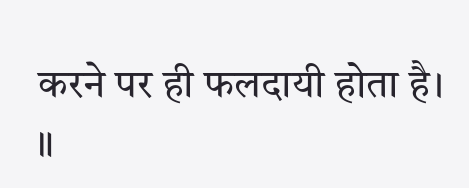करने पर ही फलदायी होता है।
॥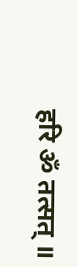हरि ॐ तत्सत् ॥